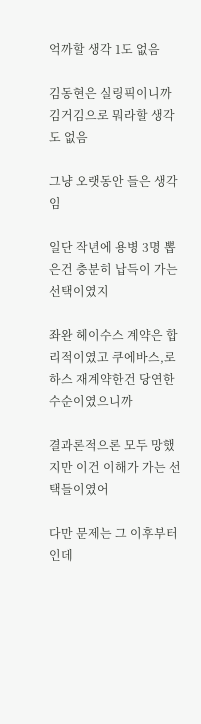억까할 생각 1도 없음

김동현은 실링픽이니까 김거김으로 뭐라할 생각도 없음

그냥 오랫동안 들은 생각임

일단 작년에 용병 3명 뽑은건 충분히 납득이 가는 선택이였지

좌완 헤이수스 계약은 합리적이였고 쿠에바스,로하스 재계약한건 당연한 수순이였으니까

결과론적으론 모두 망했지만 이건 이해가 가는 선택들이였어

다만 문제는 그 이후부터인데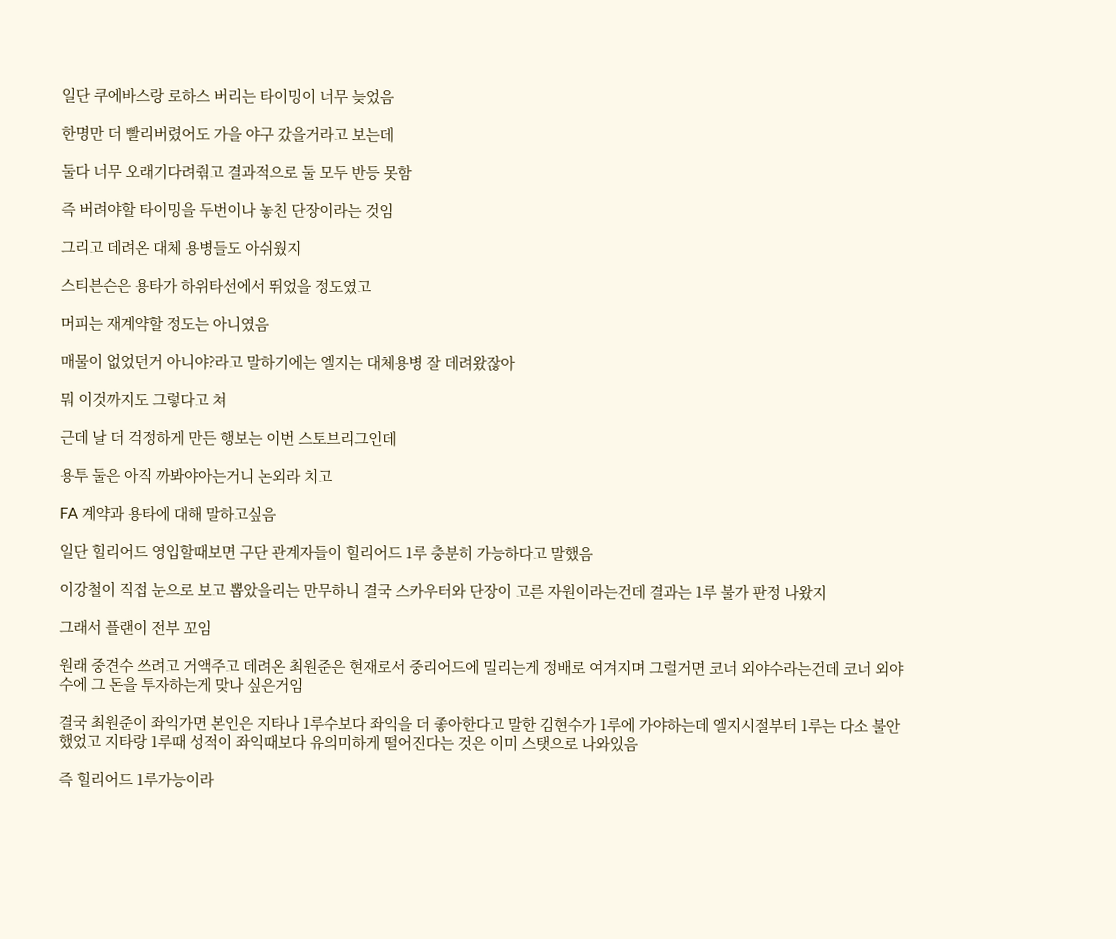일단 쿠에바스랑 로하스 버리는 타이밍이 너무 늦었음

한명만 더 빨리버렸어도 가을 야구 갔을거라고 보는데

둘다 너무 오래기다려줚고 결과적으로 둘 모두 반등 못함

즉 버려야할 타이밍을 두번이나 놓친 단장이라는 것임

그리고 데려온 대체 용병들도 아쉬웠지

스티븐슨은 용타가 하위타선에서 뛰었을 정도였고

머피는 재계약할 정도는 아니였음

매물이 없었던거 아니야?라고 말하기에는 엘지는 대체용병 잘 데려왔잖아

뭐 이것까지도 그렇다고 쳐

근데 날 더 걱정하게 만든 행보는 이번 스토브리그인데

용투 둘은 아직 까봐야아는거니 논외라 치고

FA 계약과 용타에 대해 말하고싶음

일단 힐리어드 영입할때보면 구단 관계자들이 힐리어드 1루 충분히 가능하다고 말했음

이강철이 직접 눈으로 보고 뽑았을리는 만무하니 결국 스카우터와 단장이 고른 자원이라는건데 결과는 1루 불가 판정 나왔지

그래서 플랜이 전부 꼬임

원래 중견수 쓰려고 거액주고 데려온 최원준은 현재로서 중리어드에 밀리는게 정배로 여겨지며 그럴거면 코너 외야수라는건데 코너 외야수에 그 돈을 투자하는게 맞나 싶은거임

결국 최원준이 좌익가면 본인은 지타나 1루수보다 좌익을 더 좋아한다고 말한 김현수가 1루에 가야하는데 엘지시절부터 1루는 다소 불안했었고 지타랑 1루때 성적이 좌익때보다 유의미하게 떨어진다는 것은 이미 스탯으로 나와있음

즉 힐리어드 1루가능이라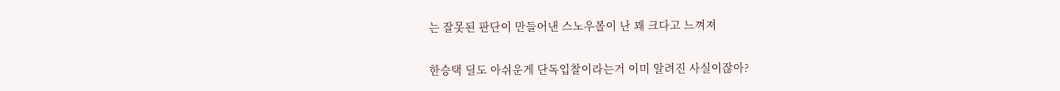는 잘못된 판단이 만들어낸 스노우볼이 난 꽤 크다고 느껴져

한승택 딜도 아쉬운게 단독입찰이라는거 이미 알려진 사실이잖아?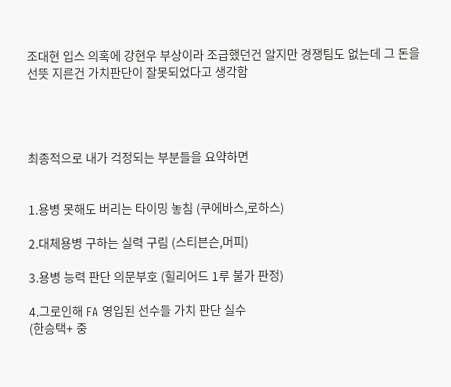조대현 입스 의혹에 강현우 부상이라 조급했던건 알지만 경쟁팀도 없는데 그 돈을 선뜻 지른건 가치판단이 잘못되었다고 생각함




최종적으로 내가 걱정되는 부분들을 요약하면


1.용병 못해도 버리는 타이밍 놓침 (쿠에바스,로하스)

2.대체용병 구하는 실력 구림 (스티븐슨,머피)

3.용병 능력 판단 의문부호 (힐리어드 1루 불가 판정)

4.그로인해 FA 영입된 선수들 가치 판단 실수
(한승택+ 중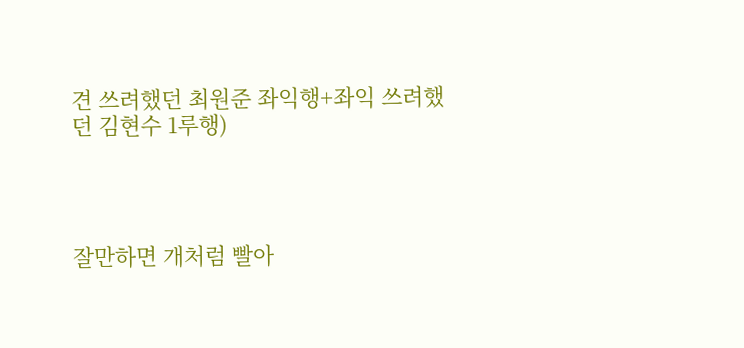견 쓰려했던 최원준 좌익행+좌익 쓰려했던 김현수 1루행)




잘만하면 개처럼 빨아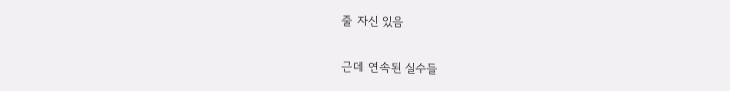줄 자신 있음

근데 연속된 실수들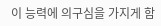이 능력에 의구심을 가지게 함